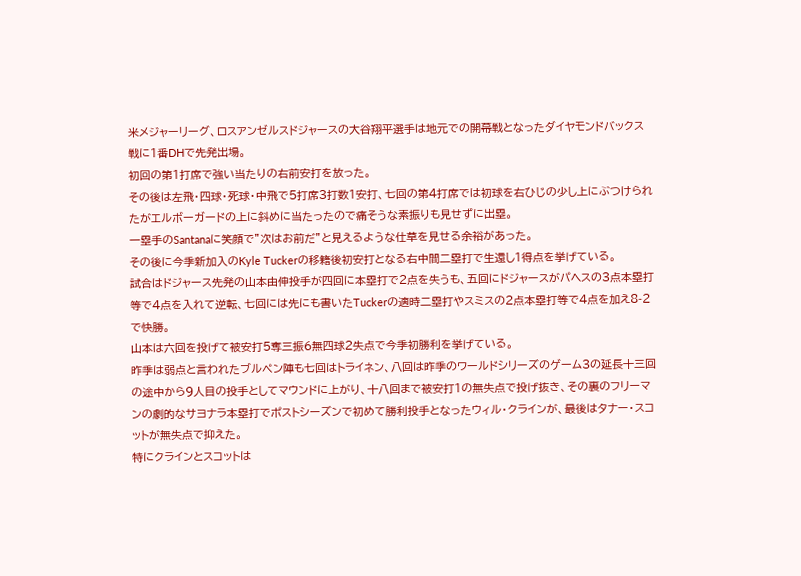米メジャーリーグ、ロスアンゼルスドジャースの大谷翔平選手は地元での開幕戦となったダイヤモンドバックス戦に1番DHで先発出場。
初回の第1打席で強い当たりの右前安打を放った。
その後は左飛・四球・死球・中飛で5打席3打数1安打、七回の第4打席では初球を右ひじの少し上にぶつけられたがエルボーガードの上に斜めに当たったので痛そうな素振りも見せずに出塁。
一塁手のSantanaに笑顔で”次はお前だ”と見えるような仕草を見せる余裕があった。
その後に今季新加入のKyle Tuckerの移籍後初安打となる右中間二塁打で生還し1得点を挙げている。
試合はドジャース先発の山本由伸投手が四回に本塁打で2点を失うも、五回にドジャースがパヘスの3点本塁打等で4点を入れて逆転、七回には先にも書いたTuckerの適時二塁打やスミスの2点本塁打等で4点を加え8-2で快勝。
山本は六回を投げて被安打5奪三振6無四球2失点で今季初勝利を挙げている。
昨季は弱点と言われたブルペン陣も七回はトライネン、八回は昨季のワールドシリーズのゲーム3の延長十三回の途中から9人目の投手としてマウンドに上がり、十八回まで被安打1の無失点で投げ抜き、その裏のフリーマンの劇的なサヨナラ本塁打でポストシーズンで初めて勝利投手となったウィル・クラインが、最後はタナー・スコットが無失点で抑えた。
特にクラインとスコットは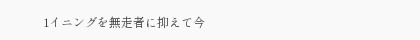1イニングを無走者に抑えて今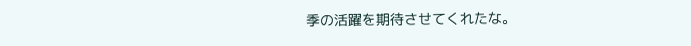季の活躍を期待させてくれたな。